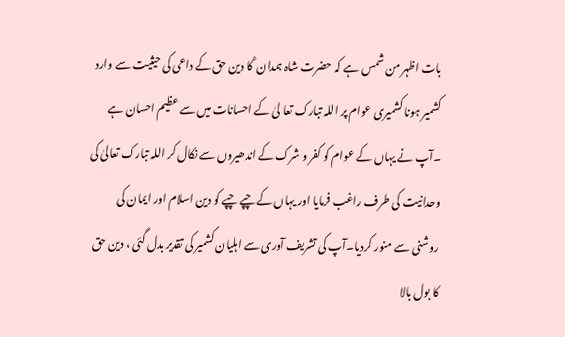بات اظہر من شمس ہے کہ حضرت شاہ ہمدان ؒ کا دین حق کے داعی کی حیثیت سے وارد کشمیر ہونا کشمیری عوام پر اللہ تبارک تعا لیٰ کے احسانات میں سے عظیم احسان ہے ۔آپ نے یہاں کے عوام کو کفر و شرک کے اندھیروں سے نکال کر اللہ تبارک تعالیٰ کی وحدانیت کی طرف راغب فرمایا اور یہاں کے چپے چپے کو دین اسلام اور ایمان کی روشنی سے منور کردیا۔آپ کی تشریف آوری سے اہلیان کشمیر کی تقدیر بدل گئی ، دین حق کا بول بالا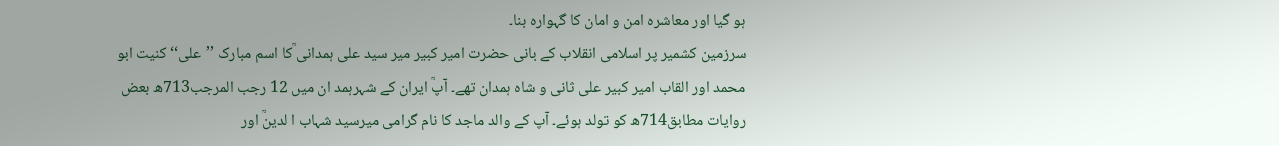ہو گیا اور معاشرہ امن و امان کا گہوارہ بنا۔
سرزمین کشمیر پر اسلامی انقلاب کے بانی حضرت امیر کبیر میر سید علی ہمدانی ؒکا اسم مبارک ’’علی‘‘کنیت ابو محمد اور القاب امیر کبیر علی ثانی و شاہ ہمدان تھے۔ آپؒ ایران کے شہرہمد ان میں 12 رجب المرجب713ھ بعض روایات مطابق714ھ کو تولد ہوئے۔ آپ کے والد ماجد کا نام گرامی میرسید شہاب ا لدینؒ اور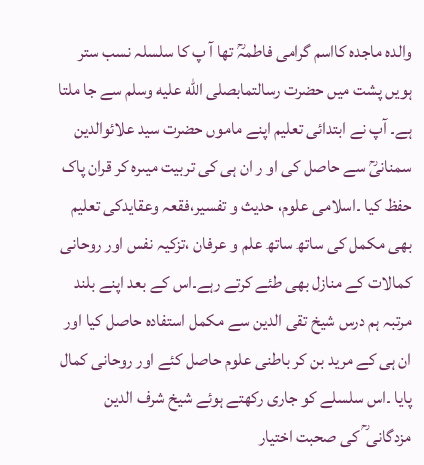والدہ ماجدہ کااسم گرامی فاطمہؒ تھا آ پ کا سلسلہ نسب ستر ہویں پشت میں حضرت رسالتمابصلى الله عليه وسلم سے جا ملتا ہے۔ آپ نے ابتدائی تعلیم اپنے ماموں حضرت سید علائوالدین سمنانیؒ سے حاصل کی او ر ان ہی کی تربیت میںرہ کر قران پاک حفظ کیا ۔اسلامی علوم، حدیث و تفسیر،فقعہ وعقایدکی تعلیم بھی مکمل کی ساتھ ساتھ علم و عرفان ،تزکیہ نفس اور روحانی کمالات کے منازل بھی طئے کرتے رہے۔اس کے بعد اپنے بلند مرتبہ ہم درس شیخ تقی الدین سے مکمل استفادہ حاصل کیا اور ان ہی کے مرید بن کر باطنی علوم حاصل کئے اور روحانی کمال پایا ۔اس سلسلے کو جاری رکھتے ہوئے شیخ شرف الدین مزدگانی ؒ کی صحبت اختیار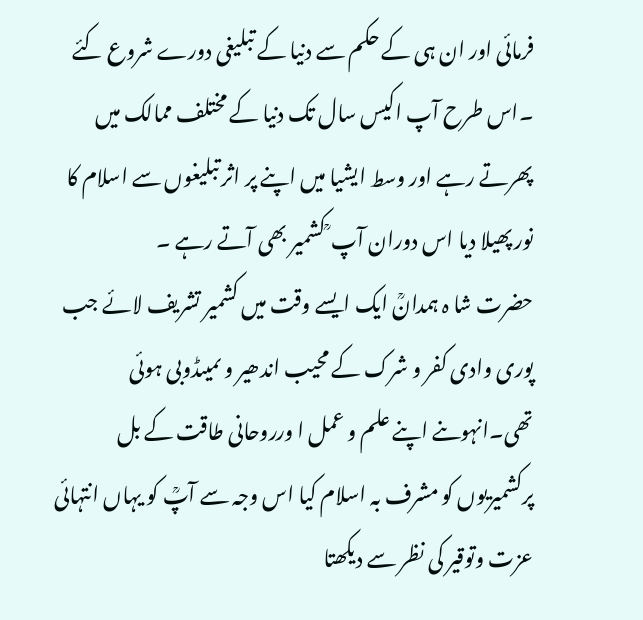فرمائی اور ان ہی کے حکم سے دنیا کے تبلیغی دورے شروع کئے ۔اس طرح آپ اکیس سال تک دنیا کے مختلف ممالک میں پھرتے رہے اور وسط ایشیا میں اپنے پر اثر تبلیغوں سے اسلام کا نور پھیلا دیا اس دوران آپ ؒ کشمیر بھی آتے رہے ۔
حضرت شا ہ ہمدانؒ ایک ایسے وقت میں کشمیر تشریف لائے جب پوری وادی کفر و شرک کے محیب اندھیر و ںمیںڈوبی ہوئی تھی۔انہوںنے اپنے علم و عمل ا ورروحانی طاقت کے بل پرکشمیریوں کو مشرف بہ اسلام کیا اس وجہ سے آپؒ کو یہاں انتہائی عزت وتوقیر کی نظر سے دیکھتا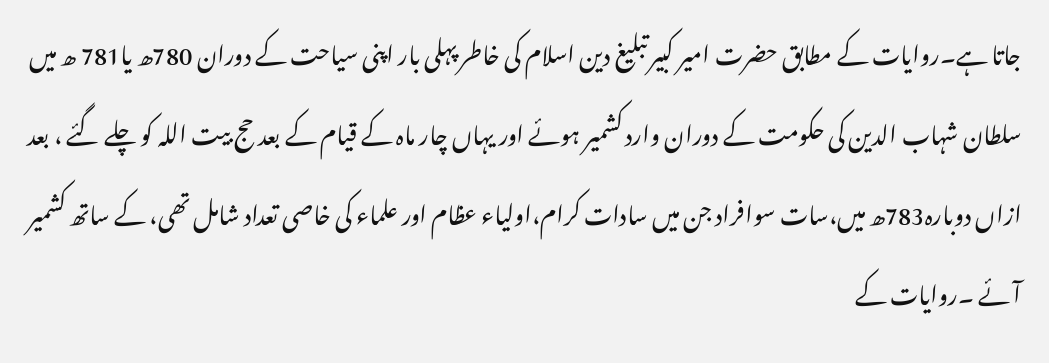جاتا ہے۔روایات کے مطابق حضرت امیر کبیر تبلیغ دین اسلام کی خاطر پہلی بار اپنی سیاحت کے دوران 780ھ یا781 ھ میں سلطان شہاب الدین کی حکومت کے دوران وارد کشمیر ہوئے اور یہاں چار ماہ کے قیام کے بعد حج بیت اللہ کو چلے گئے ، بعد ازاں دوبارہ783ھ میں،سات سوافراد جن میں سادات کرام،اولیاء عظام اور علماء کی خاصی تعداد شامل تھی، کے ساتھ کشمیر آئے ۔روایات کے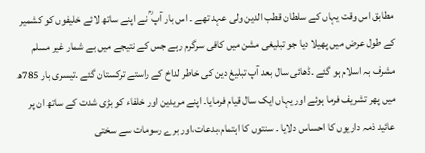مطابق اس وقت یہاں کے سلطان قطب الدین ولی عہد تھے ۔ اس بار آپ ؒ نے اپنے ساتھ لائے خلیفوں کو کشمیر کے طول عرض میں پھیلا دیا جو تبلیغی مشن میں کافی سرگرم رہے جس کے نتیجے میں بے شمار غیر مسلم مشرف بہ اسلام ہو گئے ۔ڈھائی سال بعد آپ تبلیغ دین کی خاطر لداخ کے راستے ترکستان گئے ۔تیسری بار 785ھ میں پھر تشریف فرما ہوئے اور یہاں ایک سال قیام فرمایا۔ اپنے مریدین اور خلفاء کو بڑی شدت کے ساتھ ان پر عائید ذمہ داریوں کا احساس دلایا ۔ سنتوں کا اہتمام،بدعات،اور برے رسومات سے سختی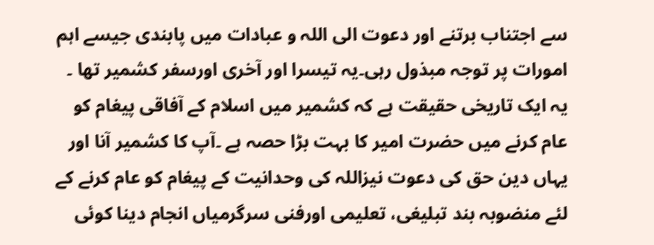سے اجتناب برتنے اور دعوت الی اللہ و عبادات میں پابندی جیسے اہم امورات پر توجہ مبذول رہی۔یہ تیسرا اور آخری اورسفر کشمیر تھا ۔
یہ ایک تاریخی حقیقت ہے کہ کشمیر میں اسلام کے آفاقی پیغام کو عام کرنے میں حضرت امیر کا بہت بڑا حصہ ہے ۔آپ کا کشمیر آنا اور یہاں دین حق کی دعوت نیزاللہ کی وحدانیت کے پیغام کو عام کرنے کے لئے منضوبہ بند تبلیغی، تعلیمی اورفنی سرگرمیاں انجام دینا کوئی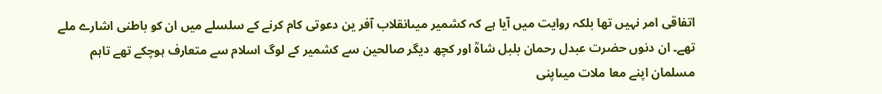اتفاقی امر نہیں تھا بلکہ روایت میں آیا ہے کہ کشمیر میںانقلاب آفر ین دعوتی کام کرنے کے سلسلے میں ان کو باطنی اشارے ملے تھے۔ ان دنوں حضرت عبدل رحمان بلبل شاہؒ اور کچھ دیگر صالحین سے کشمیر کے لوگ اسلام سے متعارف ہوچکے تھے تاہم مسلمان اپنے معا ملات میںاپنی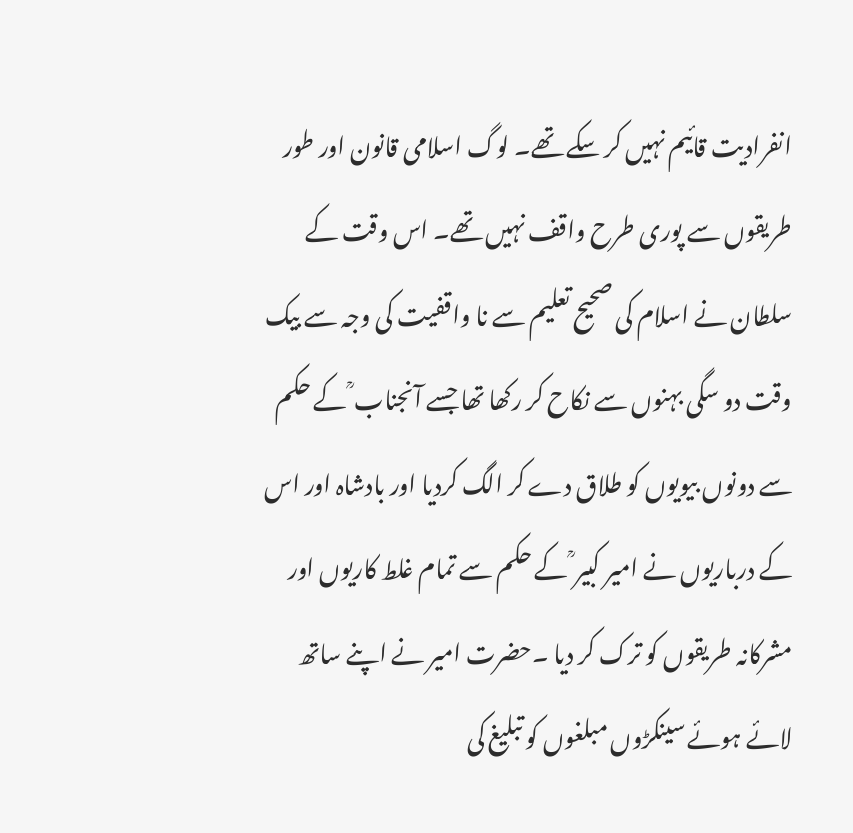انفرادیت قائیم نہیں کر سکے تھے۔ لوگ اسلامی قانون اور طور طریقوں سے پوری طرح واقف نہیں تھے۔ اس وقت کے سلطان نے اسلام کی صحیح تعلیم سے نا واقفیت کی وجہ سے بیک وقت دو سگی بہنوں سے نکاح کر رکھا تھا جسے آنجناب ؒ کے حکم سے دونوں بیویوں کو طلاق دے کر الگ کردیا اور بادشاہ اور اس کے درباریوں نے امیر کبیر ؒ کے حکم سے تمام غلط کاریوں اور مشرکانہ طریقوں کو ترک کر دیا ۔حضرت امیر نے اپنے ساتھ لائے ہوئے سینکڑوں مبلغوں کو تبلیغ کی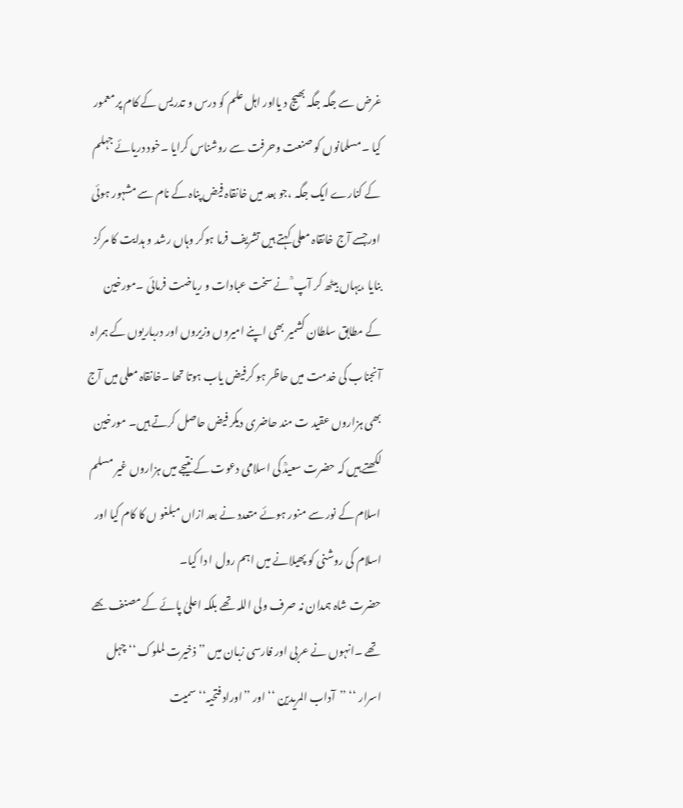غرض سے جگہ جگہ بھیج د یااور اہل علم کو درس و تدریس کے کام پر معمور کیا ۔مسلمانوں کو صنعت وحرفت سے روشناس کرایا ۔خود دریائے جہلم کے کنارے ایک جگہ ،جو بعد میں خانقاہ فیض پناہ کے نام سے مشہور ہوئی اورجسے آج خانقاہ معلی کہتے ہیں تشریف فرما ہوکر وہاں رشد و ہدایت کا مرکز بنایا ،یہاں بیٹھ کر آپ ؒ نے سخت عبادات و ریاضت فرمائی ۔مورخین کے مطابق سلطان کشمیر بھی اپنے امیروں وزیروں اور درباریوں کے ہمراہ آنجناب کی خدمت میں حاظر ہو کرفیض یاب ہوتا تھا ۔خانقاہ معلی میں آج بھی ہزاروں عقید ت مند حاضری دیکر فیض حاصل کرتے ہیں۔ مورخین لکھتے ہیں کہ حضرت سعیدؒ کی اسلامی دعوت کے نتیجے میں ہزاروں غیر مسلم اسلام کے نور سے منور ہوئے متعدد نے بعد ازاں مبلغو ں کا کام کیا اور اسلام کی روشنی کو پھیلانے میں اہم رول ا دا کیا۔
حضرت شاہ ہمدان نہ صرف ولی اللہ تھے بلکہ اعلیٰ پائے کے مصنف بھے تھے ۔انہوں نے عربی اور فارسی زبان میں ’’ ذخیرت لملوک ‘‘ چہل اسرار ‘‘ ’’آداب المریدین ‘‘اور ’’اوراد فتحیہ‘‘ سمیت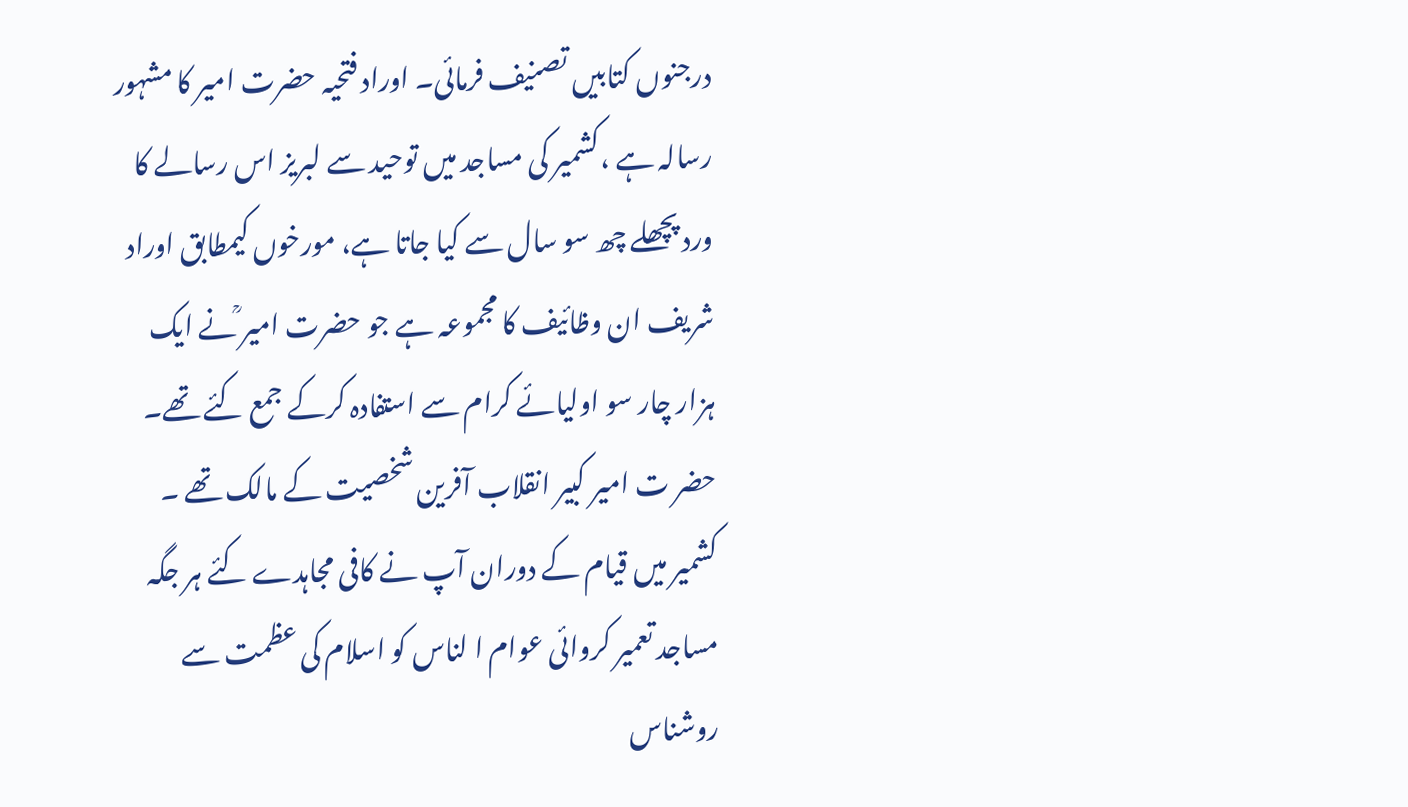درجنوں کتابیں تصنیف فرمائی۔ اوراد فتحیہ حضرت امیر کا مشہور رسالہ ہے ،کشمیر کی مساجد میں توحید سے لبریز اس رسالے کا ورد پچھلے چھ سو سال سے کیا جاتا ہے، مورخوں کیمطابق اوراد شریف ان وظائیف کا مجموعہ ہے جو حضرت امیر ؒنے ایک ہزار چار سو اولیائے کرام سے استفادہ کرکے جمع کئے تھے۔
حضر ت امیر کبیر انقلاب آفرین شخصیت کے مالک تھے ۔ کشمیر میں قیام کے دوران آپ نے کافی مجاہدے کئے ہر جگہ مساجد تعمیر کروائی عوام ا لناس کو اسلام کی عظمت سے روشناس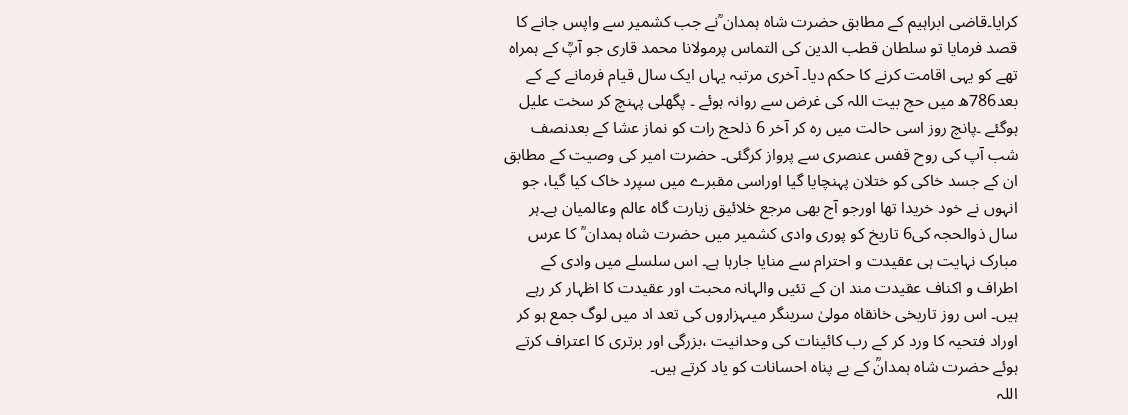کرایا۔قاضی ابراہیم کے مطابق حضرت شاہ ہمدان ؒنے جب کشمیر سے واپس جانے کا قصد فرمایا تو سلطان قطب الدین کی التماس پرمولانا محمد قاری جو آپؒ کے ہمراہ تھے کو یہی اقامت کرنے کا حکم دیا۔ آخری مرتبہ یہاں ایک سال قیام فرمانے کے کے بعد786ھ میں حج بیت اللہ کی غرض سے روانہ ہوئے ۔ پگھلی پہنچ کر سخت علیل ہوگئے ۔پانچ روز اسی حالت میں رہ کر آخر 6 ذلحج رات کو نماز عشا کے بعدنصف شب آپ کی روح قفس عنصری سے پرواز کرگئی۔ حضرت امیر کی وصیت کے مطابق ان کے جسد خاکی کو ختلان پہنچایا گیا اوراسی مقبرے میں سپرد خاک کیا گیا، جو انہوں نے خود خریدا تھا اورجو آج بھی مرجع خلائیق زیارت گاہ عالم وعالمیان ہے۔ہر سال ذوالحجہ کی6 تاریخ کو پوری وادی کشمیر میں حضرت شاہ ہمدان ؒ کا عرس مبارک نہایت ہی عقیدت و احترام سے منایا جارہا ہے۔ اس سلسلے میں وادی کے اطراف و اکناف عقیدت مند ان کے تئیں والہانہ محبت اور عقیدت کا اظہار کر رہے ہیں۔ اس روز تاریخی خانقاہ مولیٰ سرینگر میںہزاروں کی تعد اد میں لوگ جمع ہو کر اوراد فتحیہ کا ورد کر کے رب کائینات کی وحدانیت ،بزرگی اور برتری کا اعتراف کرتے ہوئے حضرت شاہ ہمدانؒ کے بے پناہ احسانات کو یاد کرتے ہیں۔
اللہ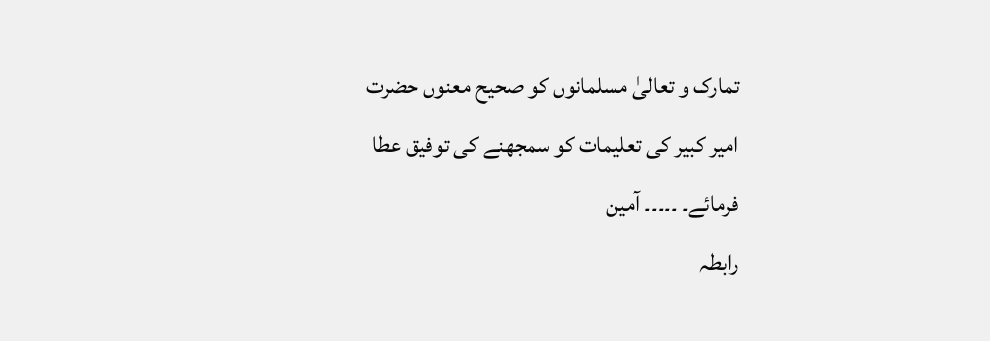تمارک و تعالیٰ مسلمانوں کو صحیح معنوں حضرت امیر کبیر کی تعلیمات کو سمجھنے کی توفیق عطا فرمائے۔ ۔۔۔۔۔ آمین
رابطہ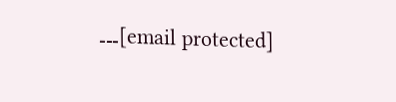۔۔۔[email protected]